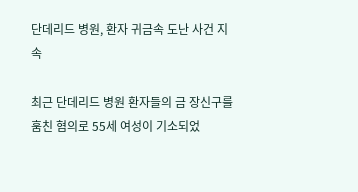단데리드 병원, 환자 귀금속 도난 사건 지속

최근 단데리드 병원 환자들의 금 장신구를 훔친 혐의로 55세 여성이 기소되었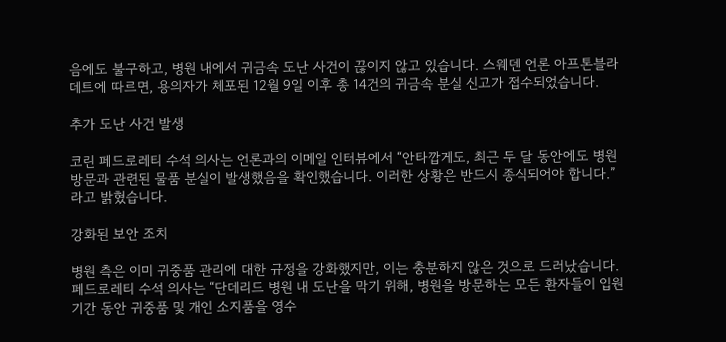음에도 불구하고, 병원 내에서 귀금속 도난 사건이 끊이지 않고 있습니다. 스웨덴 언론 아프톤블라데트에 따르면, 용의자가 체포된 12월 9일 이후 총 14건의 귀금속 분실 신고가 접수되었습니다.

추가 도난 사건 발생

코린 페드로레티 수석 의사는 언론과의 이메일 인터뷰에서 “안타깝게도, 최근 두 달 동안에도 병원 방문과 관련된 물품 분실이 발생했음을 확인했습니다. 이러한 상황은 반드시 종식되어야 합니다.”라고 밝혔습니다.

강화된 보안 조치

병원 측은 이미 귀중품 관리에 대한 규정을 강화했지만, 이는 충분하지 않은 것으로 드러났습니다. 페드로레티 수석 의사는 “단데리드 병원 내 도난을 막기 위해, 병원을 방문하는 모든 환자들이 입원 기간 동안 귀중품 및 개인 소지품을 영수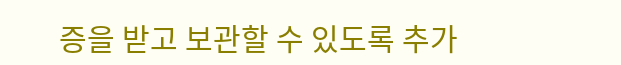증을 받고 보관할 수 있도록 추가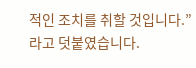적인 조치를 취할 것입니다.”라고 덧붙였습니다.